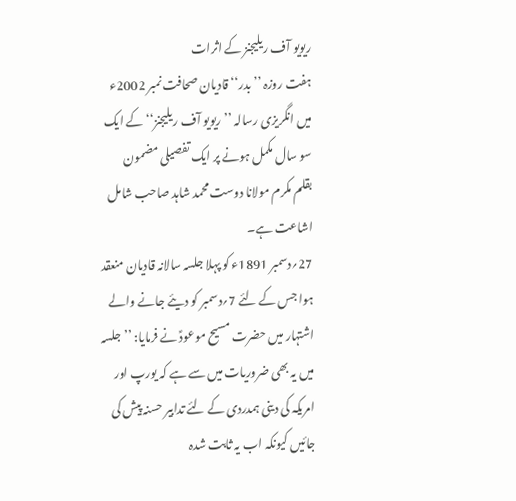ریویو آف ریلیجنز کے اثرات
ہفت روزہ ’’بدر‘‘ قادیان صحافت نمبر 2002ء میں انگریزی رسالہ ’’ریویو آف ریلیجنز‘‘ کے ایک سو سال مکمل ہونے پر ایک تفصیلی مضمون بقلم مکرم مولانا دوست محمد شاہد صاحب شامل اشاعت ہے۔
27؍دسمبر 1891ء کو پہلا جلسہ سالانہ قادیان منعقد ہوا جس کے لئے 7؍دسمبر کو دیئے جانے والے اشتہار میں حضرت مسیح موعودؑ نے فرمایا: ’’جلسہ میں یہ بھی ضروریات میں سے ہے کہ یورپ اور امریکہ کی دینی ہمدردی کے لئے تدابیر حسنہ پیش کی جائیں کیونکہ اب یہ ثابت شدہ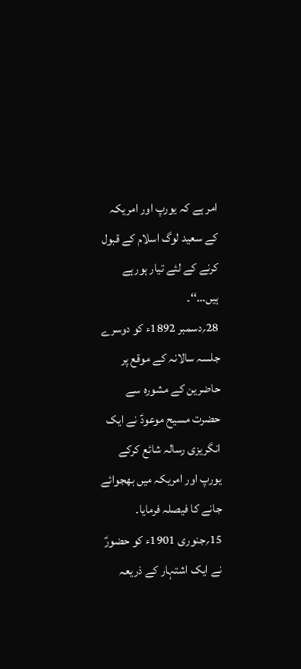امر ہے کہ یورپ اور امریکہ کے سعید لوگ اسلام کے قبول کرنے کے لئے تیار ہورہے ہیں…‘‘۔
28؍دسمبر 1892ء کو دوسرے جلسہ سالانہ کے موقع پر حاضرین کے مشورہ سے حضرت مسیح موعودؑ نے ایک انگریزی رسالہ شائع کرکے یورپ اور امریکہ میں بھجوائے جانے کا فیصلہ فرمایا۔ 15؍جنوری 1901ء کو حضورؑ نے ایک اشتہار کے ذریعہ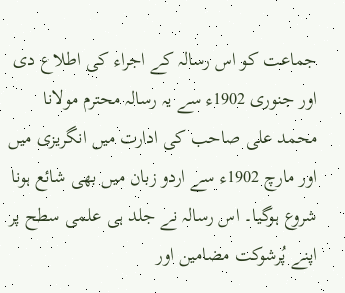جماعت کو اس رسالہ کے اجراء کی اطلاع دی اور جنوری 1902ء سے یہ رسالہ محترم مولانا محمد علی صاحب کی ادارت میں انگریزی میں اور مارچ 1902ء سے اردو زبان میں بھی شائع ہونا شروع ہوگیا۔ اس رسالہ نے جلد ہی علمی سطح پر اپنے پُرشوکت مضامین اور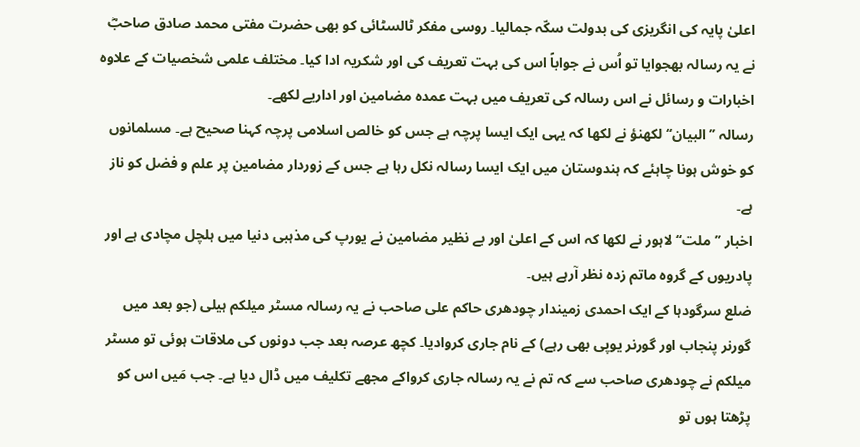اعلیٰ پایہ کی انگریزی کی بدولت سکّہ جمالیا۔ روسی مفکر ٹالسٹائی کو بھی حضرت مفتی محمد صادق صاحبؓ نے یہ رسالہ بھجوایا تو اُس نے جواباً اس کی بہت تعریف کی اور شکریہ ادا کیا۔ مختلف علمی شخصیات کے علاوہ اخبارات و رسائل نے اس رسالہ کی تعریف میں بہت عمدہ مضامین اور اداریے لکھے۔
رسالہ ’’البیان‘‘ لکھنؤ نے لکھا کہ یہی ایک ایسا پرچہ ہے جس کو خالص اسلامی پرچہ کہنا صحیح ہے۔ مسلمانوں کو خوش ہونا چاہئے کہ ہندوستان میں ایک ایسا رسالہ نکل رہا ہے جس کے زوردار مضامین پر علم و فضل کو ناز ہے۔
اخبار ’’ملت‘‘ لاہور نے لکھا کہ اس کے اعلیٰ اور بے نظیر مضامین نے یورپ کی مذہبی دنیا میں ہلچل مچادی ہے اور پادریوں کے گروہ ماتم زدہ نظر آرہے ہیں۔
ضلع سرگودہا کے ایک احمدی زمیندار چودھری حاکم علی صاحب نے یہ رسالہ مسٹر میلکم ہیلی (جو بعد میں گورنر پنجاب اور گورنر یوپی بھی رہے) کے نام جاری کروادیا۔ کچھ عرصہ بعد جب دونوں کی ملاقات ہوئی تو مسٹر میلکم نے چودھری صاحب سے کہ تم نے یہ رسالہ جاری کرواکے مجھے تکلیف میں ڈال دیا ہے۔ جب مَیں اس کو پڑھتا ہوں تو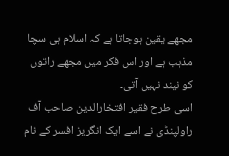مجھے یقین ہوجاتا ہے کہ اسلام ہی سچا مذہب ہے اور اس فکر میں مجھے راتوں کو نیند نہیں آتی۔
اسی طرح فقیر افتخارالدین صاحب آف راولپنڈی نے اسے ایک انگریز افسر کے نام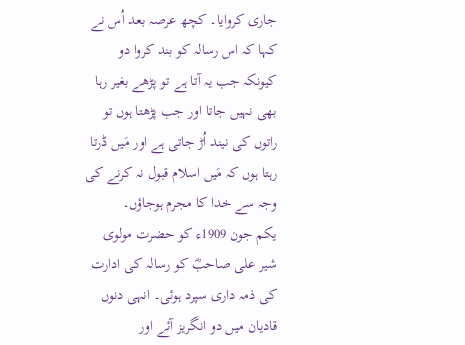جاری کروایا۔ کچھ عرصہ بعد اُس نے کہا کہ اس رسالہ کو بند کروا دو کیونکہ جب یہ آتا ہے تو پڑھے بغیر رہا بھی نہیں جاتا اور جب پڑھتا ہوں تو راتوں کی نیند اُڑ جاتی ہے اور مَیں ڈرتا رہتا ہوں کہ مَیں اسلام قبول نہ کرنے کی وجہ سے خدا کا مجرم ہوجاؤں۔
یکم جون 1909ء کو حضرت مولوی شیر علی صاحبؓ کو رسالہ کی ادارت کی ذمہ داری سپرد ہوئی۔ انہی دنوں قادیان میں دو انگریز آئے اور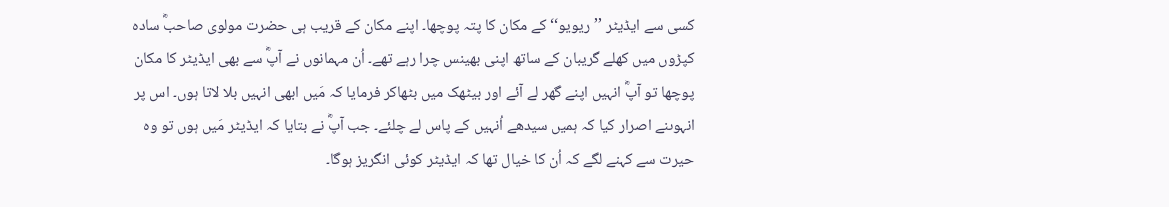کسی سے ایڈیٹر ’’ریویو‘‘ کے مکان کا پتہ پوچھا۔ اپنے مکان کے قریب ہی حضرت مولوی صاحبؓ سادہ کپڑوں میں کھلے گریبان کے ساتھ اپنی بھینس چرا رہے تھے۔ اُن مہمانوں نے آپؓ سے بھی ایڈیٹر کا مکان پوچھا تو آپؓ انہیں اپنے گھر لے آئے اور بیٹھک میں بٹھاکر فرمایا کہ مَیں ابھی انہیں بلا لاتا ہوں۔ اس پر انہوںنے اصرار کیا کہ ہمیں سیدھے اُنہیں کے پاس لے چلئے۔ جب آپؓ نے بتایا کہ ایڈیٹر مَیں ہوں تو وہ حیرت سے کہنے لگے کہ اُن کا خیال تھا کہ ایڈیٹر کوئی انگریز ہوگا۔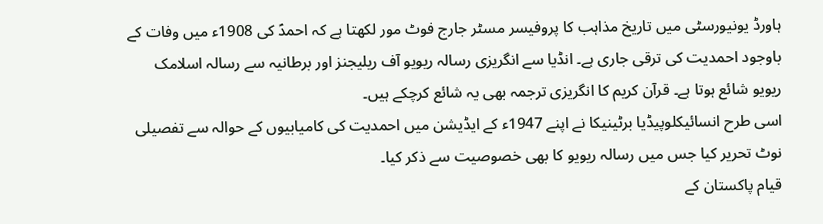ہاورڈ یونیورسٹی میں تاریخ مذاہب کا پروفیسر مسٹر جارج فوٹ مور لکھتا ہے کہ احمدؑ کی 1908ء میں وفات کے باوجود احمدیت کی ترقی جاری ہے۔ انڈیا سے انگریزی رسالہ ریویو آف ریلیجنز اور برطانیہ سے رسالہ اسلامک ریویو شائع ہوتا ہے۔ قرآن کریم کا انگریزی ترجمہ بھی یہ شائع کرچکے ہیں۔
اسی طرح انسائیکلوپیڈیا برٹینیکا نے اپنے 1947ء کے ایڈیشن میں احمدیت کی کامیابیوں کے حوالہ سے تفصیلی نوٹ تحریر کیا جس میں رسالہ ریویو کا بھی خصوصیت سے ذکر کیا۔
قیام پاکستان کے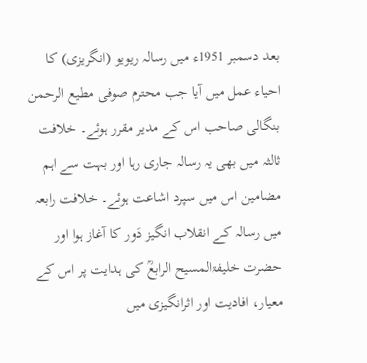بعد دسمبر 1951ء میں رسالہ ریویو (انگریزی) کا احیاء عمل میں آیا جب محترم صوفی مطیع الرحمن بنگالی صاحب اس کے مدیر مقرر ہوئے۔ خلافت ثالثہ میں بھی یہ رسالہ جاری رہا اور بہت سے اہم مضامین اس میں سپرد اشاعت ہوئے۔ خلافت رابعہ میں رسالہ کے انقلاب انگیز دَور کا آغاز ہوا اور حضرت خلیفۃالمسیح الرابعؒ کی ہدایت پر اس کے معیار، افادیت اور اثرانگیزی میں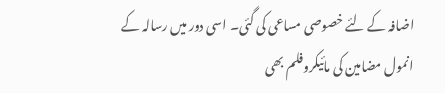اضافہ کے لئے خصوصی مساعی کی گئی۔ اسی دور میں رسالہ کے انمول مضامین کی مائیکروفلم بھی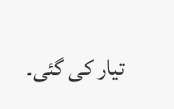تیار کی گئی۔